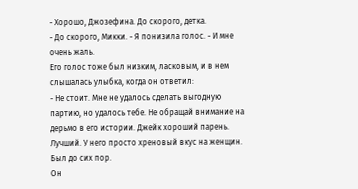- Хорошо, Джозефина. До скорого, детка.
- До скорого, Микки. - Я понизила голос. - И мне очень жаль.
Его голос тоже был низким, ласковым, и в нем слышалась улыбка, когда он ответил:
- Не стоит. Мне не удалось сделать выгодную партию, но удалось тебе. Не обращай внимание на дерьмо в его истории. Джейк хороший парень. Лучший. У него просто хреновый вкус на женщин. Был до сих пор.
Он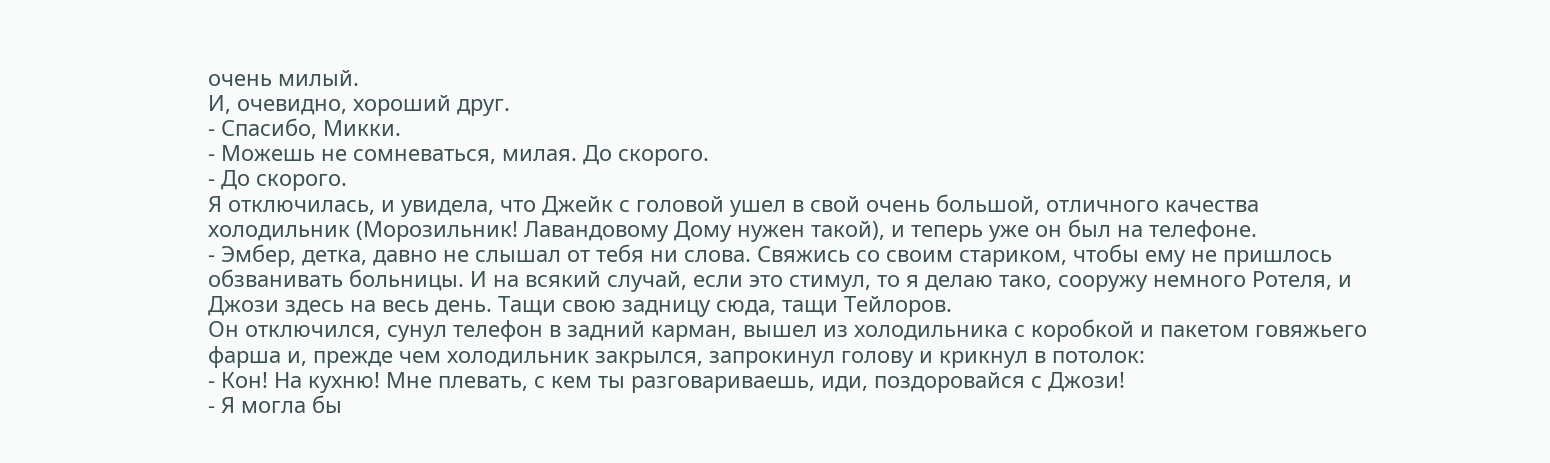очень милый.
И, очевидно, хороший друг.
- Спасибо, Микки.
- Можешь не сомневаться, милая. До скорого.
- До скорого.
Я отключилась, и увидела, что Джейк с головой ушел в свой очень большой, отличного качества холодильник (Морозильник! Лавандовому Дому нужен такой), и теперь уже он был на телефоне.
- Эмбер, детка, давно не слышал от тебя ни слова. Свяжись со своим стариком, чтобы ему не пришлось обзванивать больницы. И на всякий случай, если это стимул, то я делаю тако, сооружу немного Ротеля, и Джози здесь на весь день. Тащи свою задницу сюда, тащи Тейлоров.
Он отключился, сунул телефон в задний карман, вышел из холодильника с коробкой и пакетом говяжьего фарша и, прежде чем холодильник закрылся, запрокинул голову и крикнул в потолок:
- Кон! На кухню! Мне плевать, с кем ты разговариваешь, иди, поздоровайся с Джози!
- Я могла бы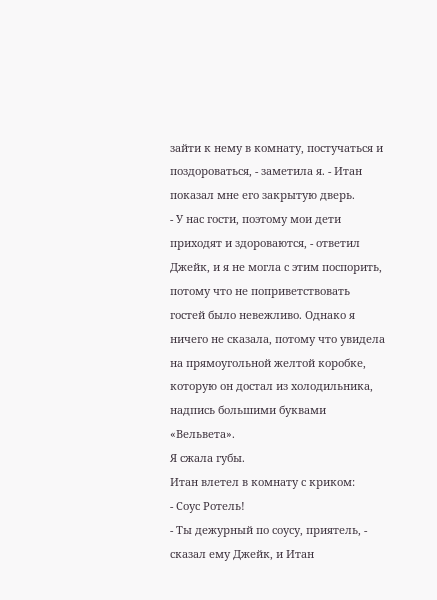зайти к нему в комнату, постучаться и поздороваться, - заметила я. - Итан показал мне его закрытую дверь.
- У нас гости, поэтому мои дети приходят и здороваются, - ответил Джейк, и я не могла с этим поспорить, потому что не поприветствовать гостей было невежливо. Однако я ничего не сказала, потому что увидела на прямоугольной желтой коробке, которую он достал из холодильника, надпись большими буквами «Вельвета».
Я сжала губы.
Итан влетел в комнату с криком:
- Соус Ротель!
- Ты дежурный по соусу, приятель, - сказал ему Джейк, и Итан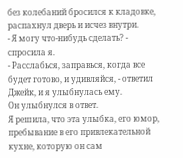без колебаний бросился к кладовке, распахнул дверь и исчез внутри.
- Я могу что-нибудь сделать? - спросила я.
- Расслабься, заправься, когда все будет готово, и удивляйся, - ответил Джейк, и я улыбнулась ему.
Он улыбнулся в ответ.
Я решила, что эта улыбка, его юмор, пребывание в его привлекательной кухне, которую он сам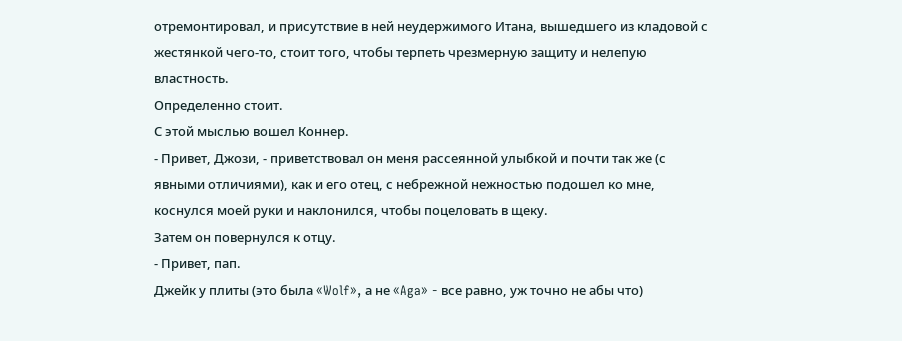отремонтировал, и присутствие в ней неудержимого Итана, вышедшего из кладовой с жестянкой чего-то, стоит того, чтобы терпеть чрезмерную защиту и нелепую властность.
Определенно стоит.
С этой мыслью вошел Коннер.
- Привет, Джози, - приветствовал он меня рассеянной улыбкой и почти так же (с явными отличиями), как и его отец, с небрежной нежностью подошел ко мне, коснулся моей руки и наклонился, чтобы поцеловать в щеку.
Затем он повернулся к отцу.
- Привет, пап.
Джейк у плиты (это была «Wolf», а не «Aga» - все равно, уж точно не абы что)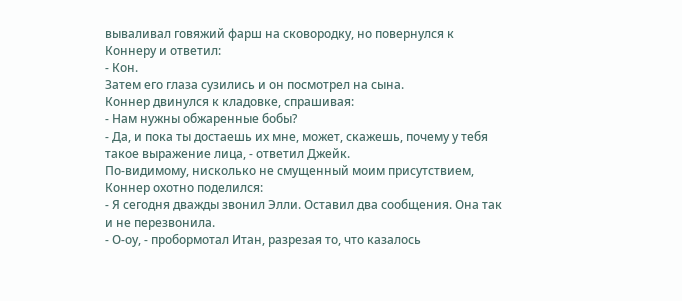вываливал говяжий фарш на сковородку, но повернулся к Коннеру и ответил:
- Кон.
Затем его глаза сузились и он посмотрел на сына.
Коннер двинулся к кладовке, спрашивая:
- Нам нужны обжаренные бобы?
- Да, и пока ты достаешь их мне, может, скажешь, почему у тебя такое выражение лица, - ответил Джейк.
По-видимому, нисколько не смущенный моим присутствием, Коннер охотно поделился:
- Я сегодня дважды звонил Элли. Оставил два сообщения. Она так и не перезвонила.
- О-оу, - пробормотал Итан, разрезая то, что казалось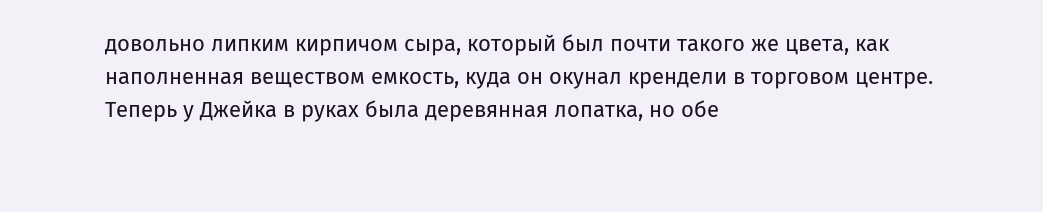довольно липким кирпичом сыра, который был почти такого же цвета, как наполненная веществом емкость, куда он окунал крендели в торговом центре.
Теперь у Джейка в руках была деревянная лопатка, но обе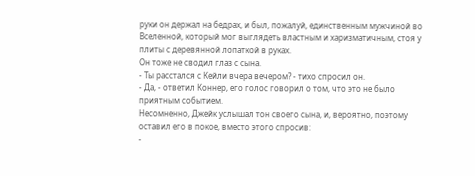руки он держал на бедрах, и был, пожалуй, единственным мужчиной во Вселенной, который мог выглядеть властным и харизматичным, стоя у плиты с деревянной лопаткой в руках.
Он тоже не сводил глаз с сына.
- Ты расстался с Кейли вчера вечером? - тихо спросил он.
- Да, - ответил Коннер, его голос говорил о том, что это не было приятным событием.
Несомненно, Джейк услышал тон своего сына, и, вероятно, поэтому оставил его в покое, вместо этого спросив:
-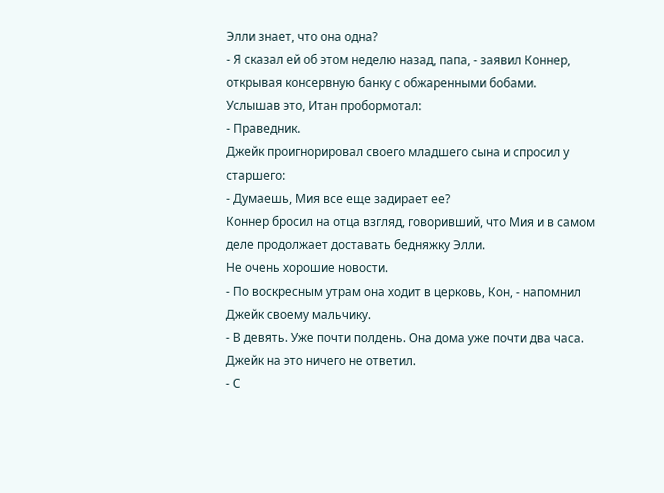Элли знает, что она одна?
- Я сказал ей об этом неделю назад, папа, - заявил Коннер, открывая консервную банку с обжаренными бобами.
Услышав это, Итан пробормотал:
- Праведник.
Джейк проигнорировал своего младшего сына и спросил у старшего:
- Думаешь, Мия все еще задирает ее?
Коннер бросил на отца взгляд, говоривший, что Мия и в самом деле продолжает доставать бедняжку Элли.
Не очень хорошие новости.
- По воскресным утрам она ходит в церковь, Кон, - напомнил Джейк своему мальчику.
- В девять. Уже почти полдень. Она дома уже почти два часа.
Джейк на это ничего не ответил.
- С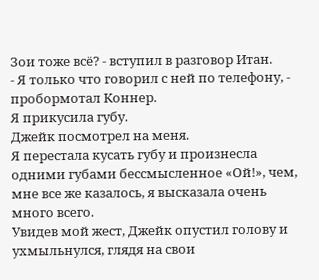Зои тоже всё? - вступил в разговор Итан.
- Я только что говорил с ней по телефону, - пробормотал Коннер.
Я прикусила губу.
Джейк посмотрел на меня.
Я перестала кусать губу и произнесла одними губами бессмысленное «Ой!», чем, мне все же казалось, я высказала очень много всего.
Увидев мой жест, Джейк опустил голову и ухмыльнулся, глядя на свои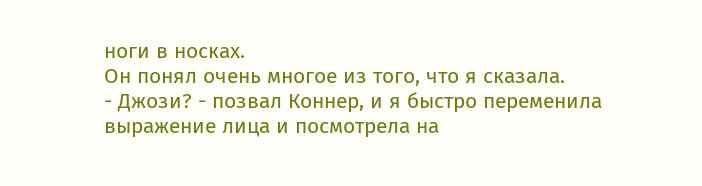ноги в носках.
Он понял очень многое из того, что я сказала.
- Джози? - позвал Коннер, и я быстро переменила выражение лица и посмотрела на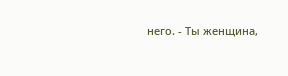него. - Ты женщина,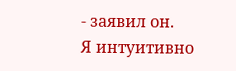- заявил он.
Я интуитивно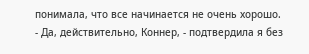понимала, что все начинается не очень хорошо.
- Да, действительно, Коннер, - подтвердила я без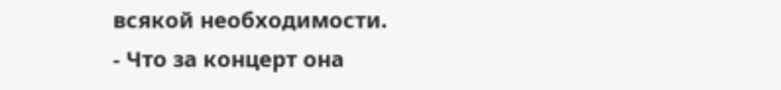всякой необходимости.
- Что за концерт она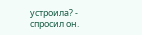устроила? - спросил он.